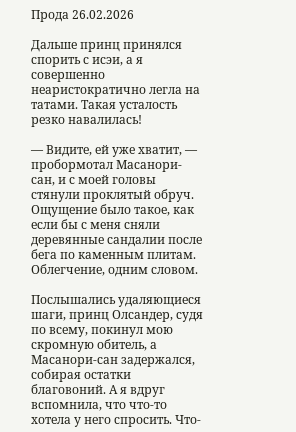Прода 26.02.2026

Дальше принц принялся спорить с исэи, а я совершенно неаристократично легла на татами. Такая усталость резко навалилась!

— Видите, ей уже хватит, — пробормотал Масанори-сан, и с моей головы стянули проклятый обруч. Ощущение было такое, как если бы с меня сняли деревянные сандалии после бега по каменным плитам. Облегчение, одним словом.

Послышались удаляющиеся шаги, принц Олсандер, судя по всему, покинул мою скромную обитель, а Масанори-сан задержался, собирая остатки благовоний. А я вдруг вспомнила, что что-то хотела у него спросить. Что-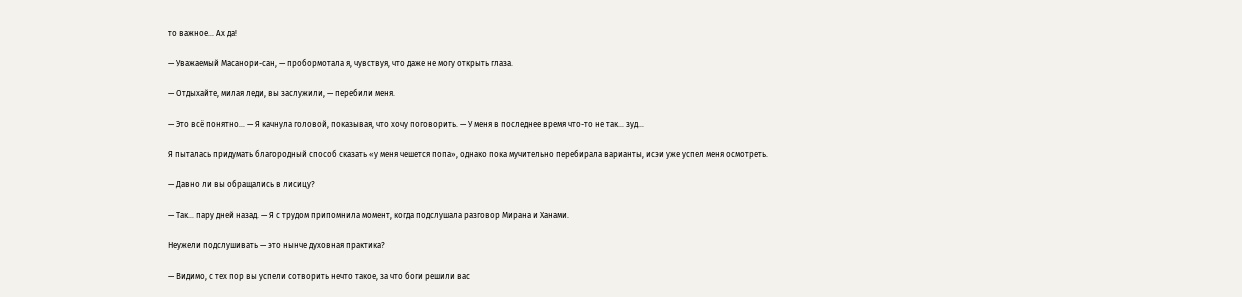то важное… Ах да!

— Уважаемый Масанори-сан, — пробормотала я, чувствуя, что даже не могу открыть глаза.

— Отдыхайте, милая леди, вы заслужили, — перебили меня.

— Это всё понятно… — Я качнула головой, показывая, что хочу поговорить. — У меня в последнее время что-то не так… зуд…

Я пыталась придумать благородный способ сказать «у меня чешется попа», однако пока мучительно перебирала варианты, исэи уже успел меня осмотреть.

— Давно ли вы обращались в лисицу?

— Так… пару дней назад. — Я с трудом припомнила момент, когда подслушала разговор Мирана и Ханами.

Неужели подслушивать — это нынче духовная практика?

— Видимо, с тех пор вы успели сотворить нечто такое, за что боги решили вас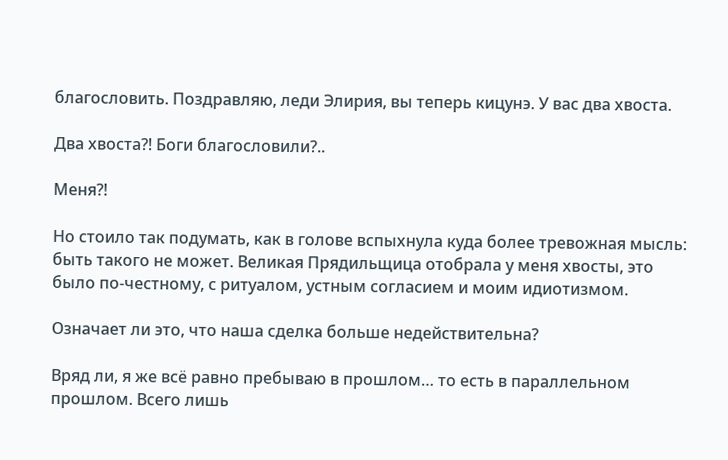благословить. Поздравляю, леди Элирия, вы теперь кицунэ. У вас два хвоста.

Два хвоста⁈ Боги благословили?..

Меня⁈

Но стоило так подумать, как в голове вспыхнула куда более тревожная мысль: быть такого не может. Великая Прядильщица отобрала у меня хвосты, это было по-честному, с ритуалом, устным согласием и моим идиотизмом.

Означает ли это, что наша сделка больше недействительна?

Вряд ли, я же всё равно пребываю в прошлом… то есть в параллельном прошлом. Всего лишь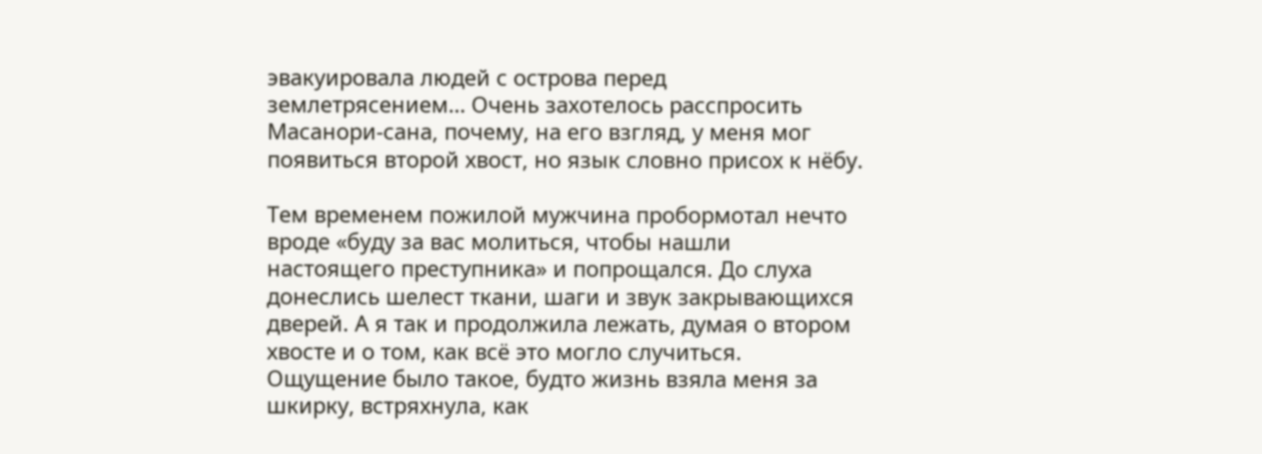эвакуировала людей с острова перед землетрясением… Очень захотелось расспросить Масанори-сана, почему, на его взгляд, у меня мог появиться второй хвост, но язык словно присох к нёбу.

Тем временем пожилой мужчина пробормотал нечто вроде «буду за вас молиться, чтобы нашли настоящего преступника» и попрощался. До слуха донеслись шелест ткани, шаги и звук закрывающихся дверей. А я так и продолжила лежать, думая о втором хвосте и о том, как всё это могло случиться. Ощущение было такое, будто жизнь взяла меня за шкирку, встряхнула, как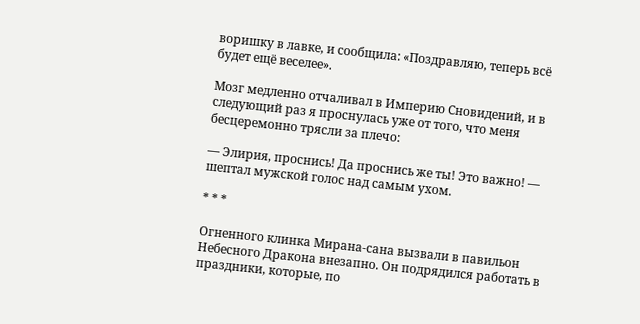воришку в лавке, и сообщила: «Поздравляю, теперь всё будет ещё веселее».

Мозг медленно отчаливал в Империю Сновидений, и в следующий раз я проснулась уже от того, что меня бесцеремонно трясли за плечо:

— Элирия, проснись! Да проснись же ты! Это важно! — шептал мужской голос над самым ухом.

* * *

Огненного клинка Мирана-сана вызвали в павильон Небесного Дракона внезапно. Он подрядился работать в праздники, которые, по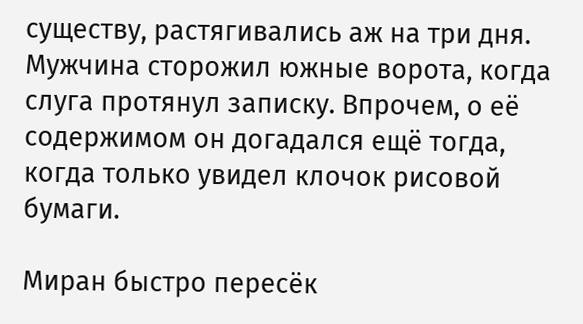существу, растягивались аж на три дня. Мужчина сторожил южные ворота, когда слуга протянул записку. Впрочем, о её содержимом он догадался ещё тогда, когда только увидел клочок рисовой бумаги.

Миран быстро пересёк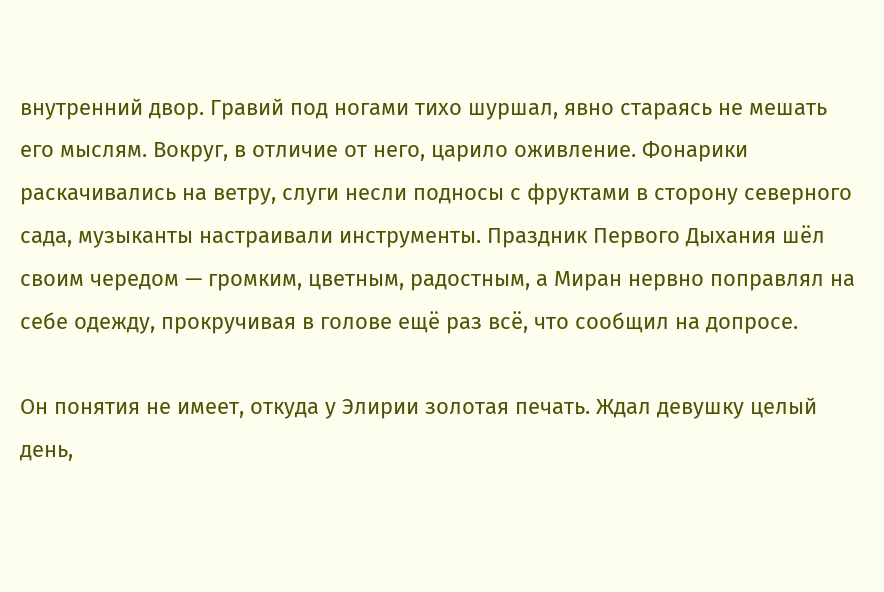внутренний двор. Гравий под ногами тихо шуршал, явно стараясь не мешать его мыслям. Вокруг, в отличие от него, царило оживление. Фонарики раскачивались на ветру, слуги несли подносы с фруктами в сторону северного сада, музыканты настраивали инструменты. Праздник Первого Дыхания шёл своим чередом — громким, цветным, радостным, а Миран нервно поправлял на себе одежду, прокручивая в голове ещё раз всё, что сообщил на допросе.

Он понятия не имеет, откуда у Элирии золотая печать. Ждал девушку целый день,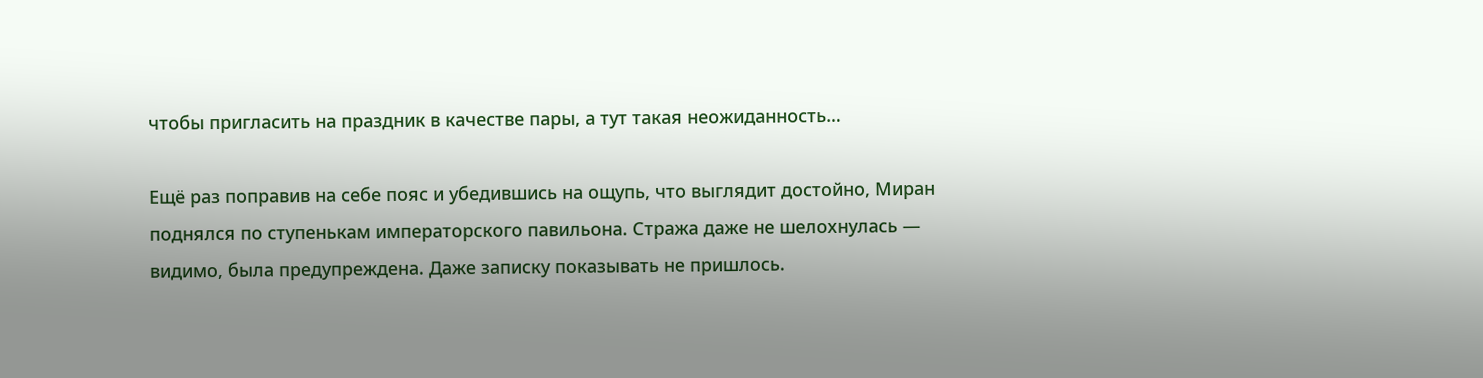чтобы пригласить на праздник в качестве пары, а тут такая неожиданность…

Ещё раз поправив на себе пояс и убедившись на ощупь, что выглядит достойно, Миран поднялся по ступенькам императорского павильона. Стража даже не шелохнулась — видимо, была предупреждена. Даже записку показывать не пришлось.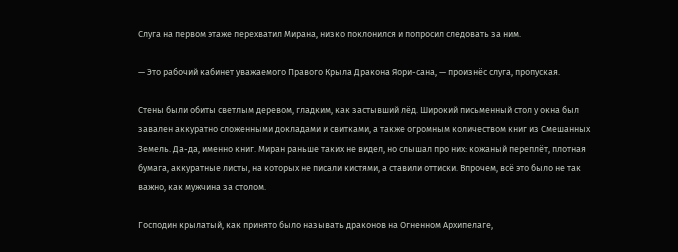Слуга на первом этаже перехватил Мирана, низко поклонился и попросил следовать за ним.

— Это рабочий кабинет уважаемого Правого Крыла Дракона Яори-сана, — произнёс слуга, пропуская.

Стены были обиты светлым деревом, гладким, как застывший лёд. Широкий письменный стол у окна был завален аккуратно сложенными докладами и свитками, а также огромным количеством книг из Смешанных Земель. Да-да, именно книг. Миран раньше таких не видел, но слышал про них: кожаный переплёт, плотная бумага, аккуратные листы, на которых не писали кистями, а ставили оттиски. Впрочем, всё это было не так важно, как мужчина за столом.

Господин крылатый, как принято было называть драконов на Огненном Архипелаге,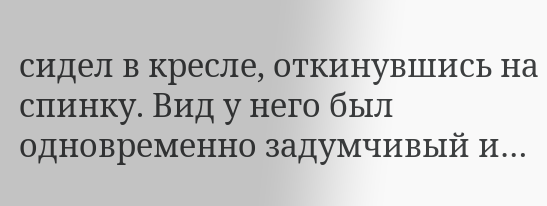сидел в кресле, откинувшись на спинку. Вид у него был одновременно задумчивый и…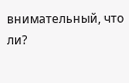внимательный, что ли?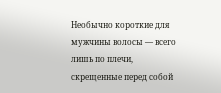Необычно короткие для мужчины волосы — всего лишь по плечи, скрещенные перед собой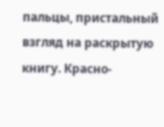пальцы, пристальный взгляд на раскрытую книгу. Красно-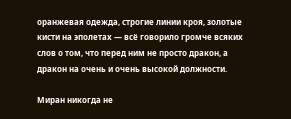оранжевая одежда, строгие линии кроя, золотые кисти на эполетах — всё говорило громче всяких слов о том, что перед ним не просто дракон, а дракон на очень и очень высокой должности.

Миран никогда не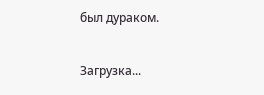был дураком.

Загрузка...